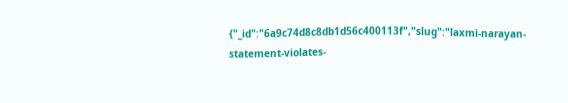{"_id":"6a9c74d8c8db1d56c400113f","slug":"laxmi-narayan-statement-violates-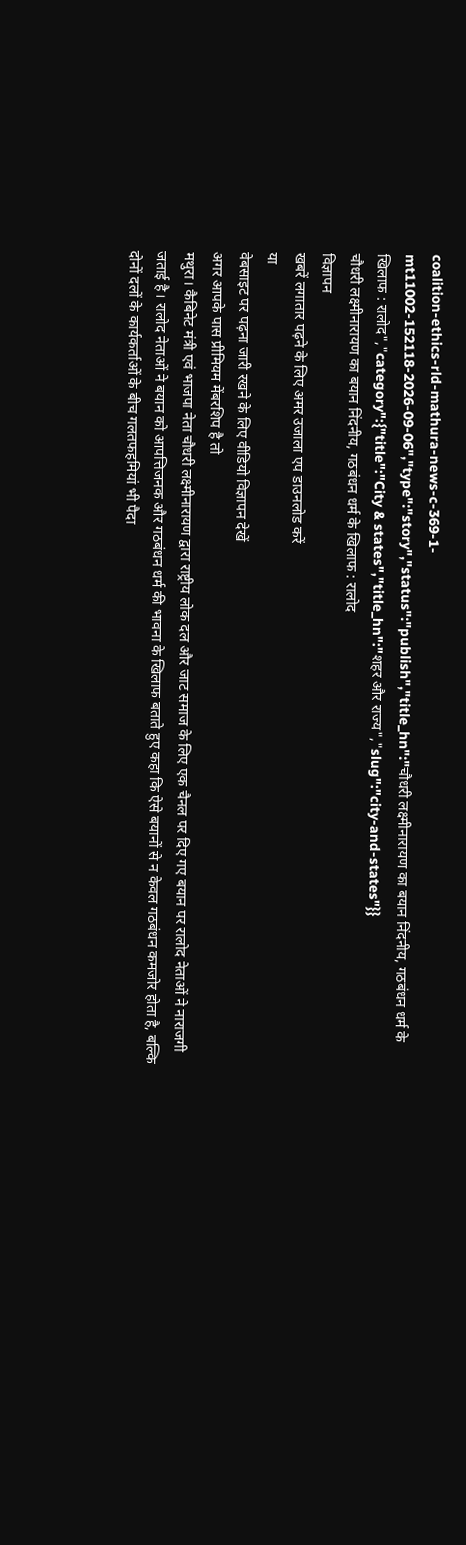coalition-ethics-rld-mathura-news-c-369-1-mt11002-152118-2026-09-06","type":"story","status":"publish","title_hn":"चौधरी लक्ष्मीनारायण का बयान निंदनीय, गठबंधन धर्म के खिलाफ : रालोद","category":{"title":"City & states","title_hn":"शहर और राज्य","slug":"city-and-states"}}
चौधरी लक्ष्मीनारायण का बयान निंदनीय, गठबंधन धर्म के खिलाफ : रालोद
विज्ञापन
खबरें लगातार पढ़ने के लिए अमर उजाला एप डाउनलोड करें
या
वेबसाइट पर पढ़ना जारी रखने के लिए वीडियो विज्ञापन देखें
अगर आपके पास प्रीमियम मेंबरशिप है तो
मथुरा। कैबिनेट मंत्री एवं भाजपा नेता चौधरी लक्ष्मीनारायण द्वारा राष्ट्रीय लोक दल और जाट समाज के लिए एक चैनल पर दिए गए बयान पर रालोद नेताओं ने नाराजगी जताई है। रालोद नेताओं ने बयान को आपत्तिजनक और गठबंधन धर्म की भावना के खिलाफ बताते हुए कहा कि ऐसे बयानों से न केवल गठबंधन कमजोर होता है, बल्कि दोनों दलों के कार्यकर्ताओं के बीच गलतफहमियां भी पैदा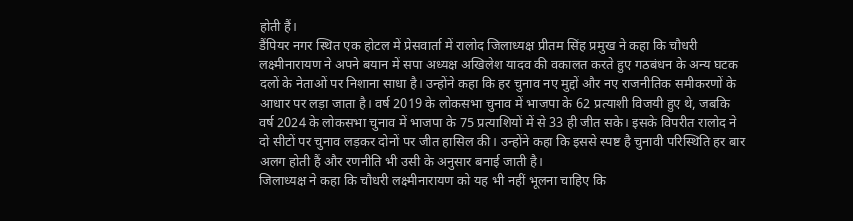होती हैं।
डैंपियर नगर स्थित एक होटल में प्रेसवार्ता में रालोद जिलाध्यक्ष प्रीतम सिंह प्रमुख ने कहा कि चौधरी लक्ष्मीनारायण ने अपने बयान में सपा अध्यक्ष अखिलेश यादव की वकालत करते हुए गठबंधन के अन्य घटक दलों के नेताओं पर निशाना साधा है। उन्होंने कहा कि हर चुनाव नए मुद्दों और नए राजनीतिक समीकरणों के आधार पर लड़ा जाता है। वर्ष 2019 के लोकसभा चुनाव में भाजपा के 62 प्रत्याशी विजयी हुए थे, जबकि वर्ष 2024 के लोकसभा चुनाव में भाजपा के 75 प्रत्याशियों में से 33 ही जीत सके। इसके विपरीत रालोद ने दो सीटों पर चुनाव लड़कर दोनों पर जीत हासिल की। उन्होंने कहा कि इससे स्पष्ट है चुनावी परिस्थिति हर बार अलग होती हैं और रणनीति भी उसी के अनुसार बनाई जाती है।
जिलाध्यक्ष ने कहा कि चौधरी लक्ष्मीनारायण को यह भी नहीं भूलना चाहिए कि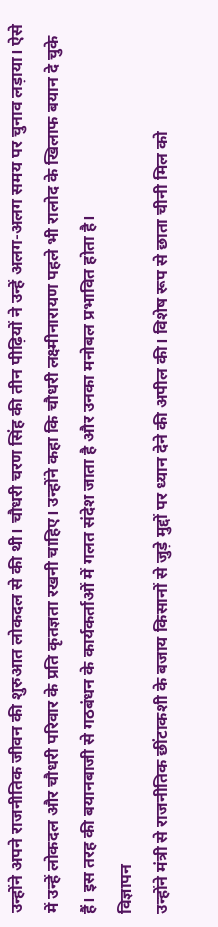उन्होंने अपने राजनीतिक जीवन की शुरुआत लोकदल से की थी। चौधरी चरण सिंह की तीन पीढ़ियों ने उन्हें अलग-अलग समय पर चुनाव लड़ाया। ऐसे में उन्हें लोकदल और चौधरी परिवार के प्रति कृतज्ञता रखनी चाहिए। उन्होंने कहा कि चौधरी लक्ष्मीनारायण पहले भी रालोद के खिलाफ बयान दे चुके हैं। इस तरह की बयानबाजी से गठबंधन के कार्यकर्ताओं में गलत संदेश जाता है और उनका मनोबल प्रभावित होता है।
विज्ञापन
उन्होंने मंत्री से राजनीतिक छींटाकशी के बजाय किसानों से जुड़े मुद्दों पर ध्यान देने की अपील की। विशेष रूप से छाता चीनी मिल को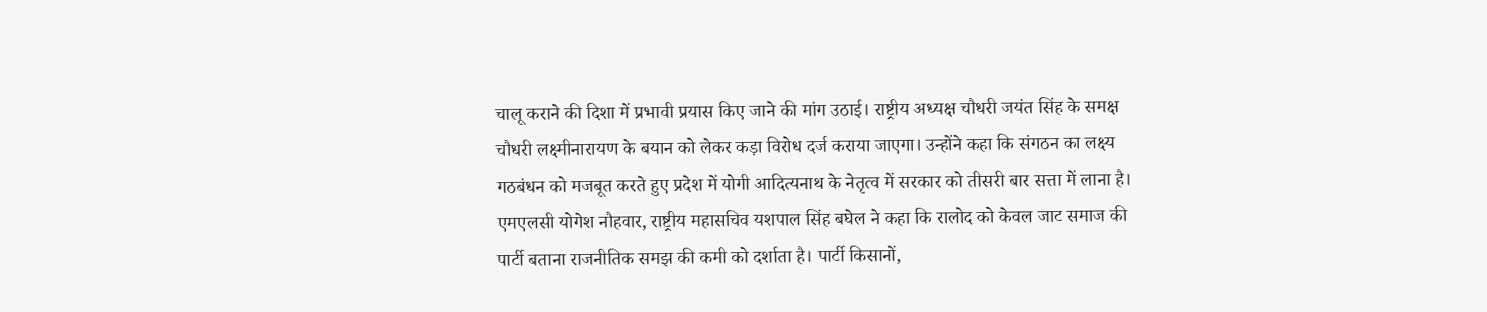चालू कराने की दिशा में प्रभावी प्रयास किए जाने की मांग उठाई। राष्ट्रीय अध्यक्ष चौधरी जयंत सिंह के समक्ष चौधरी लक्ष्मीनारायण के बयान को लेकर कड़ा विरोध दर्ज कराया जाएगा। उन्होंने कहा कि संगठन का लक्ष्य गठबंधन को मजबूत करते हुए प्रदेश में योगी आदित्यनाथ के नेतृत्व में सरकार को तीसरी बार सत्ता में लाना है।
एमएलसी योगेश नौहवार, राष्ट्रीय महासचिव यशपाल सिंह बघेल ने कहा कि रालोद को केवल जाट समाज की पार्टी बताना राजनीतिक समझ की कमी को दर्शाता है। पार्टी किसानों,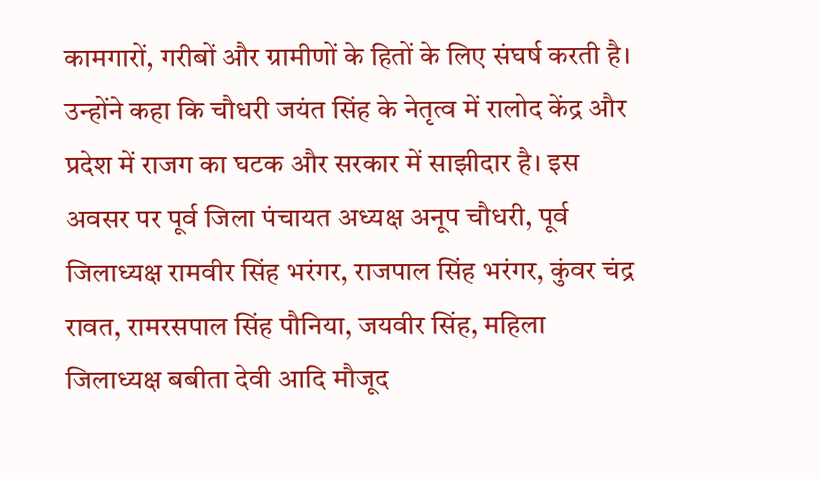कामगारों, गरीबों और ग्रामीणों के हितों के लिए संघर्ष करती है। उन्होंने कहा कि चौधरी जयंत सिंह के नेतृत्व में रालोद केंद्र और प्रदेश में राजग का घटक और सरकार में साझीदार है। इस अवसर पर पूर्व जिला पंचायत अध्यक्ष अनूप चौधरी, पूर्व जिलाध्यक्ष रामवीर सिंह भरंगर, राजपाल सिंह भरंगर, कुंवर चंद्र रावत, रामरसपाल सिंह पौनिया, जयवीर सिंह, महिला जिलाध्यक्ष बबीता देवी आदि मौजूद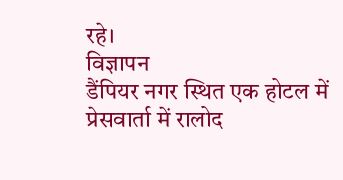रहे।
विज्ञापन
डैंपियर नगर स्थित एक होटल में प्रेसवार्ता में रालोद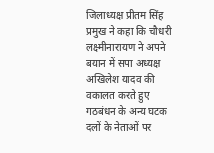जिलाध्यक्ष प्रीतम सिंह प्रमुख ने कहा कि चौधरी लक्ष्मीनारायण ने अपने बयान में सपा अध्यक्ष अखिलेश यादव की वकालत करते हुए गठबंधन के अन्य घटक दलों के नेताओं पर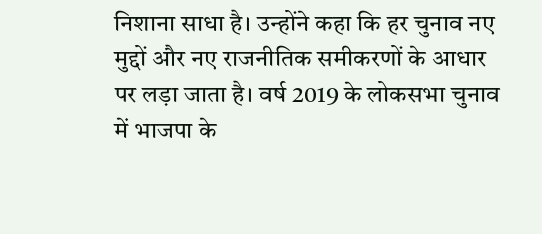निशाना साधा है। उन्होंने कहा कि हर चुनाव नए मुद्दों और नए राजनीतिक समीकरणों के आधार पर लड़ा जाता है। वर्ष 2019 के लोकसभा चुनाव में भाजपा के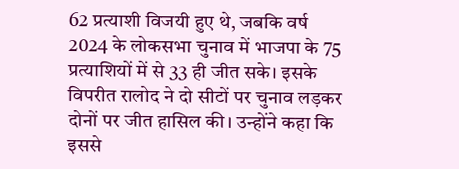62 प्रत्याशी विजयी हुए थे, जबकि वर्ष 2024 के लोकसभा चुनाव में भाजपा के 75 प्रत्याशियों में से 33 ही जीत सके। इसके विपरीत रालोद ने दो सीटों पर चुनाव लड़कर दोनों पर जीत हासिल की। उन्होंने कहा कि इससे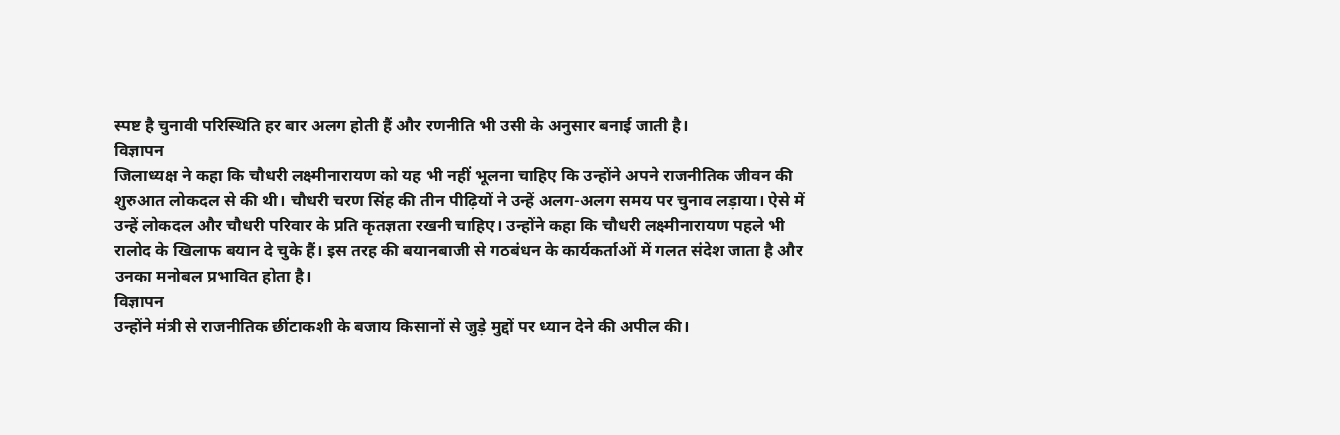स्पष्ट है चुनावी परिस्थिति हर बार अलग होती हैं और रणनीति भी उसी के अनुसार बनाई जाती है।
विज्ञापन
जिलाध्यक्ष ने कहा कि चौधरी लक्ष्मीनारायण को यह भी नहीं भूलना चाहिए कि उन्होंने अपने राजनीतिक जीवन की शुरुआत लोकदल से की थी। चौधरी चरण सिंह की तीन पीढ़ियों ने उन्हें अलग-अलग समय पर चुनाव लड़ाया। ऐसे में उन्हें लोकदल और चौधरी परिवार के प्रति कृतज्ञता रखनी चाहिए। उन्होंने कहा कि चौधरी लक्ष्मीनारायण पहले भी रालोद के खिलाफ बयान दे चुके हैं। इस तरह की बयानबाजी से गठबंधन के कार्यकर्ताओं में गलत संदेश जाता है और उनका मनोबल प्रभावित होता है।
विज्ञापन
उन्होंने मंत्री से राजनीतिक छींटाकशी के बजाय किसानों से जुड़े मुद्दों पर ध्यान देने की अपील की।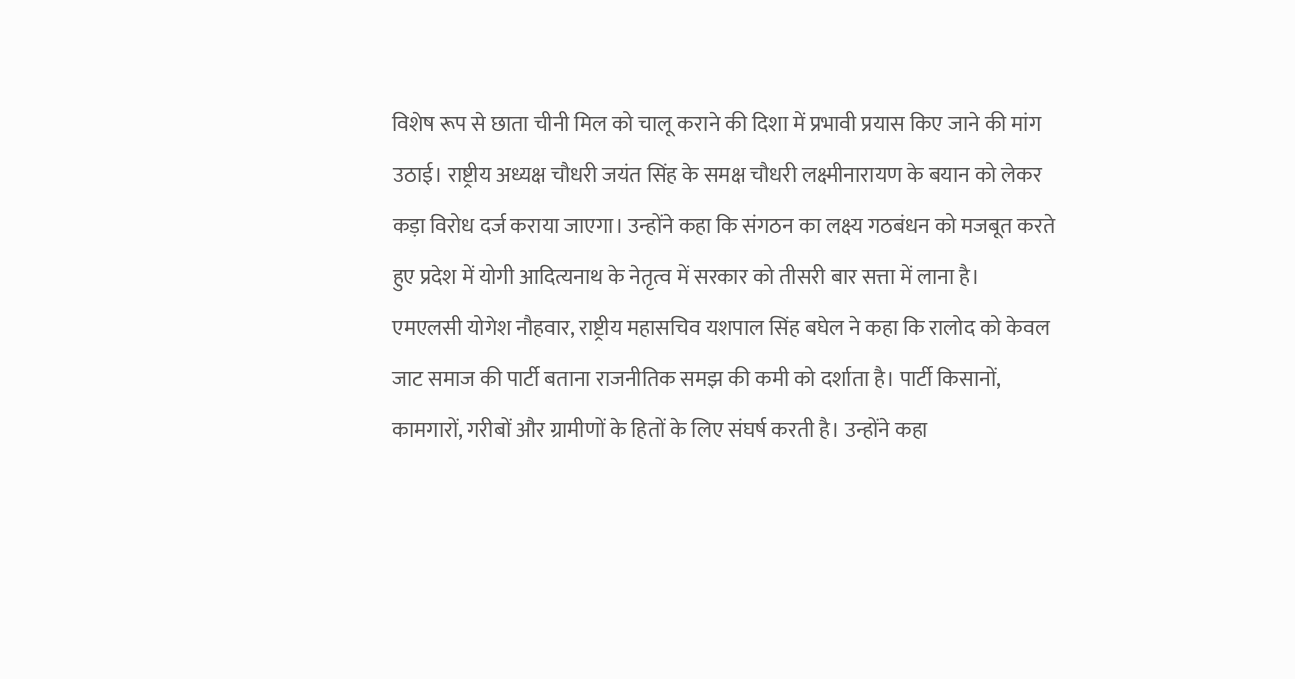विशेष रूप से छाता चीनी मिल को चालू कराने की दिशा में प्रभावी प्रयास किए जाने की मांग उठाई। राष्ट्रीय अध्यक्ष चौधरी जयंत सिंह के समक्ष चौधरी लक्ष्मीनारायण के बयान को लेकर कड़ा विरोध दर्ज कराया जाएगा। उन्होंने कहा कि संगठन का लक्ष्य गठबंधन को मजबूत करते हुए प्रदेश में योगी आदित्यनाथ के नेतृत्व में सरकार को तीसरी बार सत्ता में लाना है।
एमएलसी योगेश नौहवार, राष्ट्रीय महासचिव यशपाल सिंह बघेल ने कहा कि रालोद को केवल जाट समाज की पार्टी बताना राजनीतिक समझ की कमी को दर्शाता है। पार्टी किसानों, कामगारों, गरीबों और ग्रामीणों के हितों के लिए संघर्ष करती है। उन्होंने कहा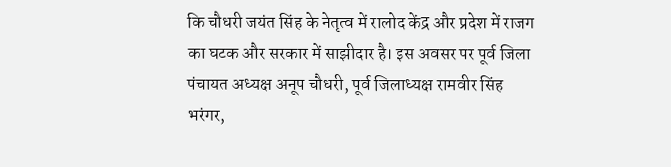कि चौधरी जयंत सिंह के नेतृत्व में रालोद केंद्र और प्रदेश में राजग का घटक और सरकार में साझीदार है। इस अवसर पर पूर्व जिला पंचायत अध्यक्ष अनूप चौधरी, पूर्व जिलाध्यक्ष रामवीर सिंह भरंगर,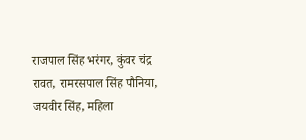राजपाल सिंह भरंगर, कुंवर चंद्र रावत, रामरसपाल सिंह पौनिया, जयवीर सिंह, महिला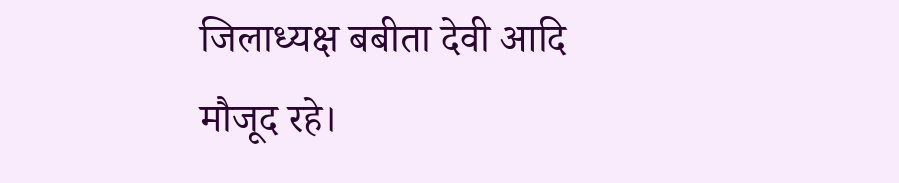जिलाध्यक्ष बबीता देवी आदि मौजूद रहे।